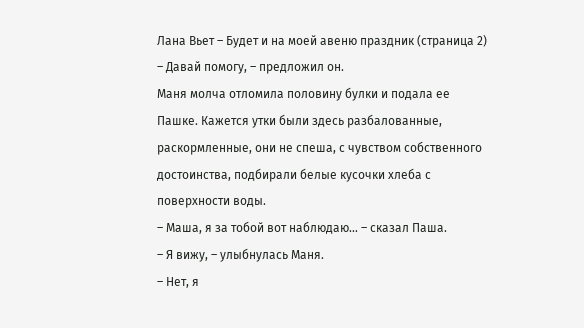Лана Вьет – Будет и на моей авеню праздник (страница 2)
– Давай помогу, – предложил он.
Маня молча отломила половину булки и подала ее Пашке. Кажется утки были здесь разбалованные, раскормленные, они не спеша, с чувством собственного достоинства, подбирали белые кусочки хлеба с поверхности воды.
– Маша, я за тобой вот наблюдаю… – сказал Паша.
– Я вижу, – улыбнулась Маня.
– Нет, я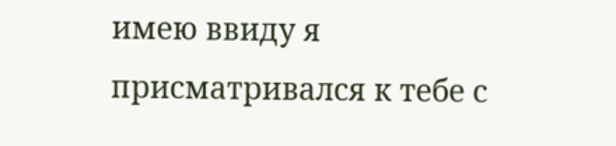имею ввиду я присматривался к тебе с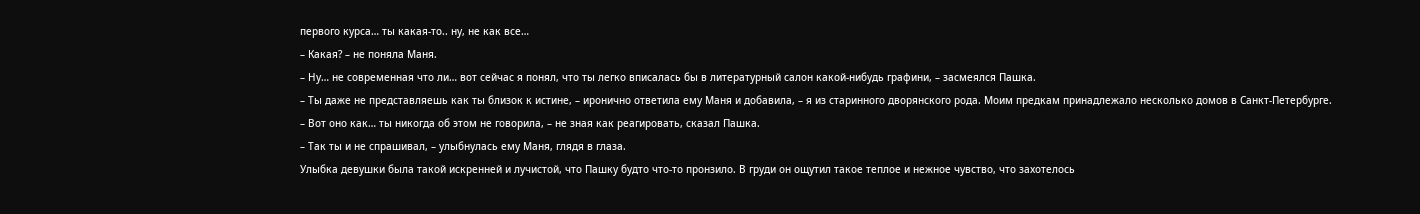первого курса… ты какая-то.. ну, не как все…
– Какая? – не поняла Маня.
– Ну… не современная что ли… вот сейчас я понял, что ты легко вписалась бы в литературный салон какой-нибудь графини, – засмеялся Пашка.
– Ты даже не представляешь как ты близок к истине, – иронично ответила ему Маня и добавила, – я из старинного дворянского рода. Моим предкам принадлежало несколько домов в Санкт-Петербурге.
– Вот оно как… ты никогда об этом не говорила, – не зная как реагировать, сказал Пашка.
– Так ты и не спрашивал, – улыбнулась ему Маня, глядя в глаза.
Улыбка девушки была такой искренней и лучистой, что Пашку будто что-то пронзило. В груди он ощутил такое теплое и нежное чувство, что захотелось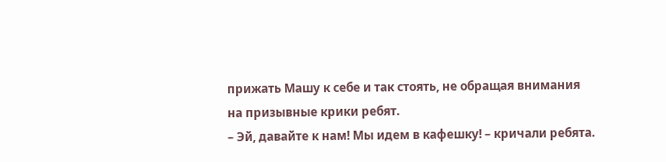прижать Машу к себе и так стоять, не обращая внимания на призывные крики ребят.
– Эй, давайте к нам! Мы идем в кафешку! – кричали ребята.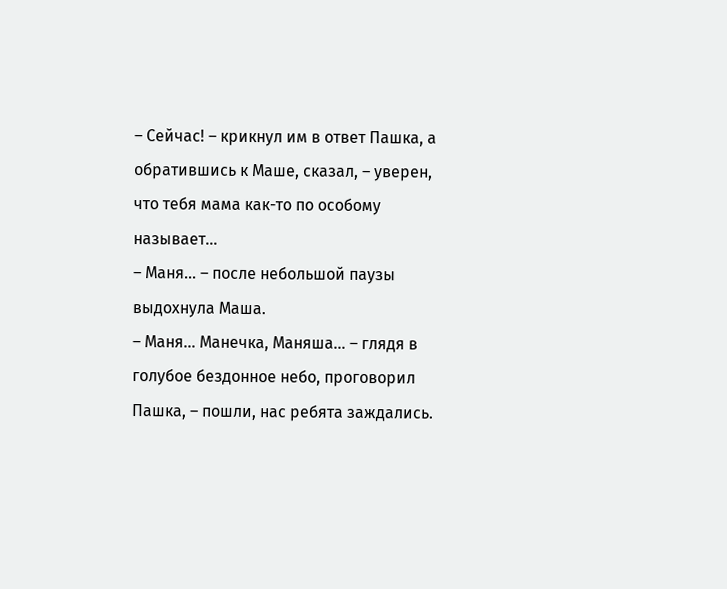– Сейчас! – крикнул им в ответ Пашка, а обратившись к Маше, сказал, – уверен, что тебя мама как-то по особому называет…
– Маня… – после небольшой паузы выдохнула Маша.
– Маня… Манечка, Маняша… – глядя в голубое бездонное небо, проговорил Пашка, – пошли, нас ребята заждались.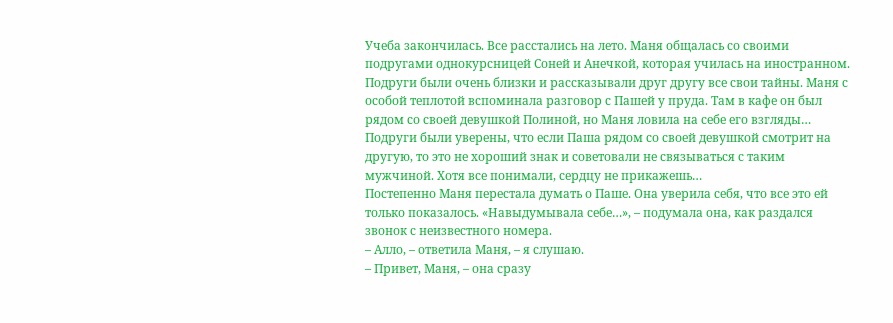Учеба закончилась. Все расстались на лето. Маня общалась со своими подругами однокурсницей Соней и Анечкой, которая училась на иностранном. Подруги были очень близки и рассказывали друг другу все свои тайны. Маня с особой теплотой вспоминала разговор с Пашей у пруда. Там в кафе он был рядом со своей девушкой Полиной, но Маня ловила на себе его взгляды… Подруги были уверены, что если Паша рядом со своей девушкой смотрит на другую, то это не хороший знак и советовали не связываться с таким мужчиной. Хотя все понимали, сердцу не прикажешь…
Постепенно Маня перестала думать о Паше. Она уверила себя, что все это ей только показалось. «Навыдумывала себе…», – подумала она, как раздался звонок с неизвестного номера.
– Алло, – ответила Маня, – я слушаю.
– Привет, Маня, – она сразу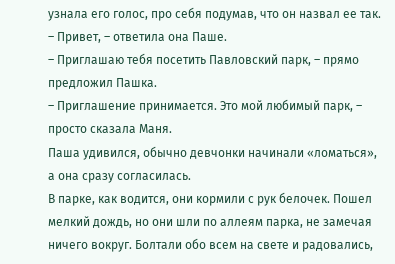узнала его голос, про себя подумав, что он назвал ее так.
– Привет, – ответила она Паше.
– Приглашаю тебя посетить Павловский парк, – прямо предложил Пашка.
– Приглашение принимается. Это мой любимый парк, – просто сказала Маня.
Паша удивился, обычно девчонки начинали «ломаться», а она сразу согласилась.
В парке, как водится, они кормили с рук белочек. Пошел мелкий дождь, но они шли по аллеям парка, не замечая ничего вокруг. Болтали обо всем на свете и радовались,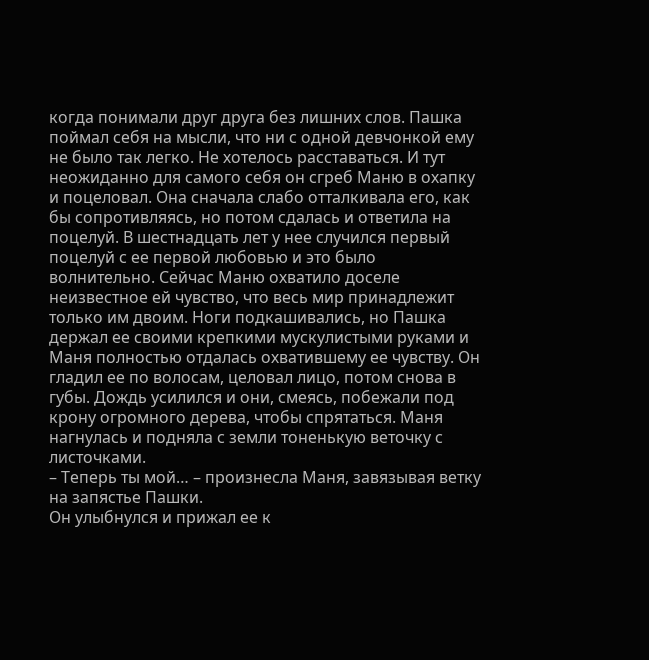когда понимали друг друга без лишних слов. Пашка поймал себя на мысли, что ни с одной девчонкой ему не было так легко. Не хотелось расставаться. И тут неожиданно для самого себя он сгреб Маню в охапку и поцеловал. Она сначала слабо отталкивала его, как бы сопротивляясь, но потом сдалась и ответила на поцелуй. В шестнадцать лет у нее случился первый поцелуй с ее первой любовью и это было волнительно. Сейчас Маню охватило доселе неизвестное ей чувство, что весь мир принадлежит только им двоим. Ноги подкашивались, но Пашка держал ее своими крепкими мускулистыми руками и Маня полностью отдалась охватившему ее чувству. Он гладил ее по волосам, целовал лицо, потом снова в губы. Дождь усилился и они, смеясь, побежали под крону огромного дерева, чтобы спрятаться. Маня нагнулась и подняла с земли тоненькую веточку с листочками.
– Теперь ты мой… – произнесла Маня, завязывая ветку на запястье Пашки.
Он улыбнулся и прижал ее к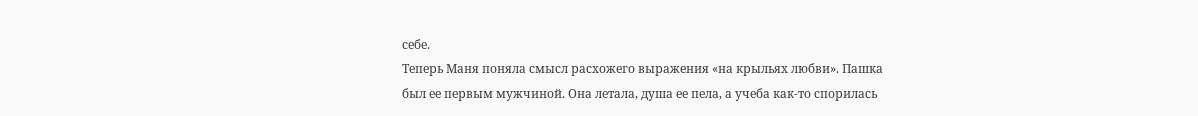себе.
Теперь Маня поняла смысл расхожего выражения «на крыльях любви». Пашка был ее первым мужчиной. Она летала, душа ее пела, а учеба как-то спорилась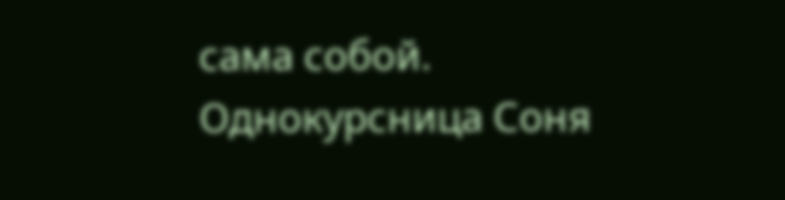сама собой. Однокурсница Соня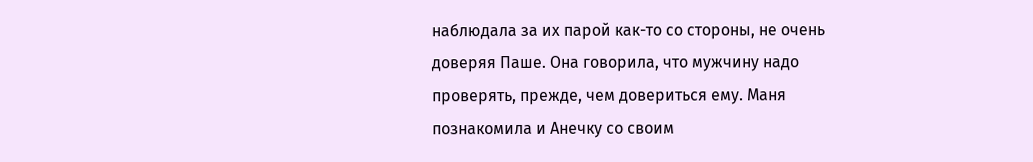наблюдала за их парой как-то со стороны, не очень доверяя Паше. Она говорила, что мужчину надо проверять, прежде, чем довериться ему. Маня познакомила и Анечку со своим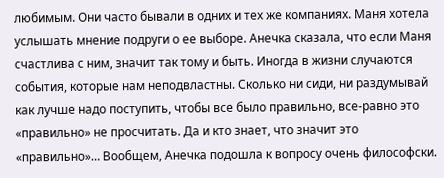любимым. Они часто бывали в одних и тех же компаниях. Маня хотела услышать мнение подруги о ее выборе. Анечка сказала, что если Маня счастлива с ним, значит так тому и быть. Иногда в жизни случаются события, которые нам неподвластны. Сколько ни сиди, ни раздумывай как лучше надо поступить, чтобы все было правильно, все-равно это «правильно» не просчитать. Да и кто знает, что значит это «правильно»… Вообщем, Анечка подошла к вопросу очень философски.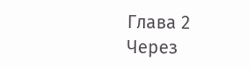Глава 2
Через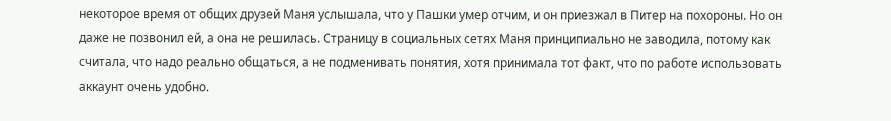некоторое время от общих друзей Маня услышала, что у Пашки умер отчим, и он приезжал в Питер на похороны. Но он даже не позвонил ей, а она не решилась. Страницу в социальных сетях Маня принципиально не заводила, потому как считала, что надо реально общаться, а не подменивать понятия, хотя принимала тот факт, что по работе использовать аккаунт очень удобно.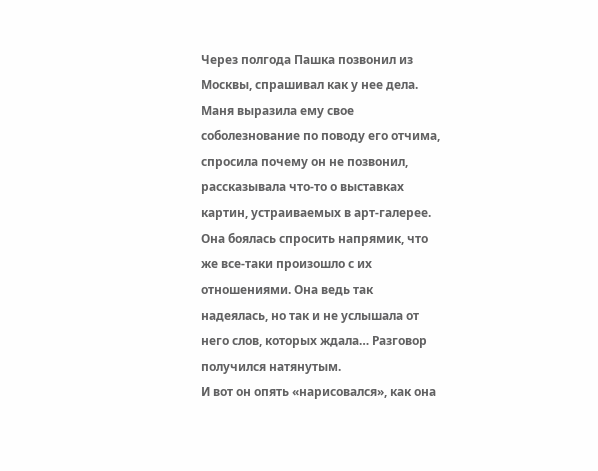Через полгода Пашка позвонил из Москвы, спрашивал как у нее дела. Маня выразила ему свое соболезнование по поводу его отчима, спросила почему он не позвонил, рассказывала что-то о выставках картин, устраиваемых в арт-галерее. Она боялась спросить напрямик, что же все-таки произошло с их отношениями. Она ведь так надеялась, но так и не услышала от него слов, которых ждала… Разговор получился натянутым.
И вот он опять «нарисовался», как она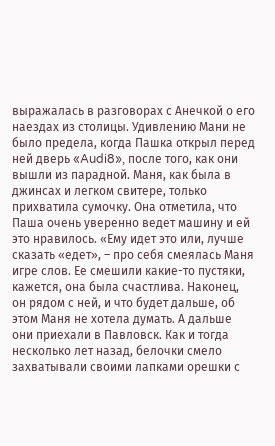выражалась в разговорах с Анечкой о его наездах из столицы. Удивлению Мани не было предела, когда Пашка открыл перед ней дверь «Audi8», после того, как они вышли из парадной. Маня, как была в джинсах и легком свитере, только прихватила сумочку. Она отметила, что Паша очень уверенно ведет машину и ей это нравилось. «Ему идет это или, лучше сказать «едет», – про себя смеялась Маня игре слов. Ее смешили какие-то пустяки, кажется, она была счастлива. Наконец, он рядом с ней, и что будет дальше, об этом Маня не хотела думать. А дальше они приехали в Павловск. Как и тогда несколько лет назад, белочки смело захватывали своими лапками орешки с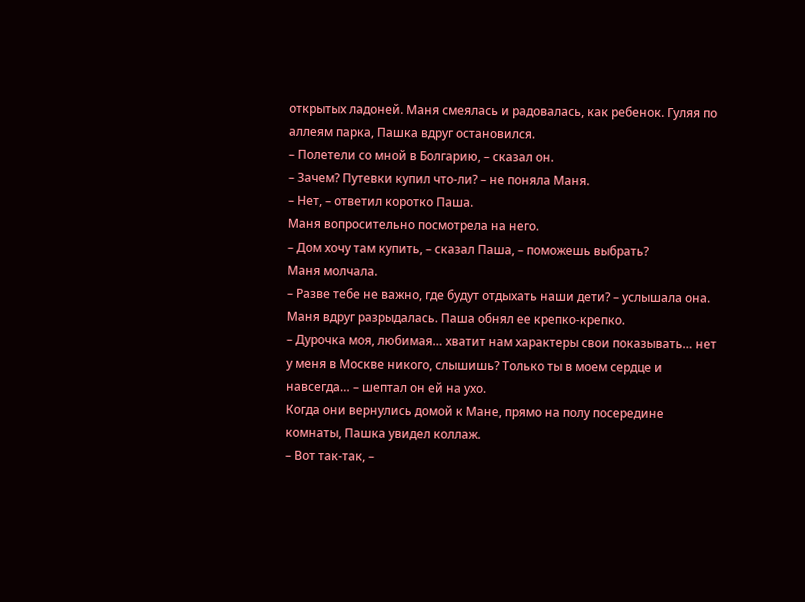открытых ладоней. Маня смеялась и радовалась, как ребенок. Гуляя по аллеям парка, Пашка вдруг остановился.
– Полетели со мной в Болгарию, – сказал он.
– Зачем? Путевки купил что-ли? – не поняла Маня.
– Нет, – ответил коротко Паша.
Маня вопросительно посмотрела на него.
– Дом хочу там купить, – сказал Паша, – поможешь выбрать?
Маня молчала.
– Разве тебе не важно, где будут отдыхать наши дети? – услышала она.
Маня вдруг разрыдалась. Паша обнял ее крепко-крепко.
– Дурочка моя, любимая… хватит нам характеры свои показывать… нет у меня в Москве никого, слышишь? Только ты в моем сердце и навсегда… – шептал он ей на ухо.
Когда они вернулись домой к Мане, прямо на полу посередине комнаты, Пашка увидел коллаж.
– Вот так-так, –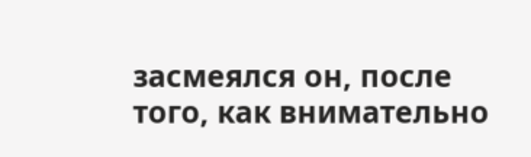засмеялся он, после того, как внимательно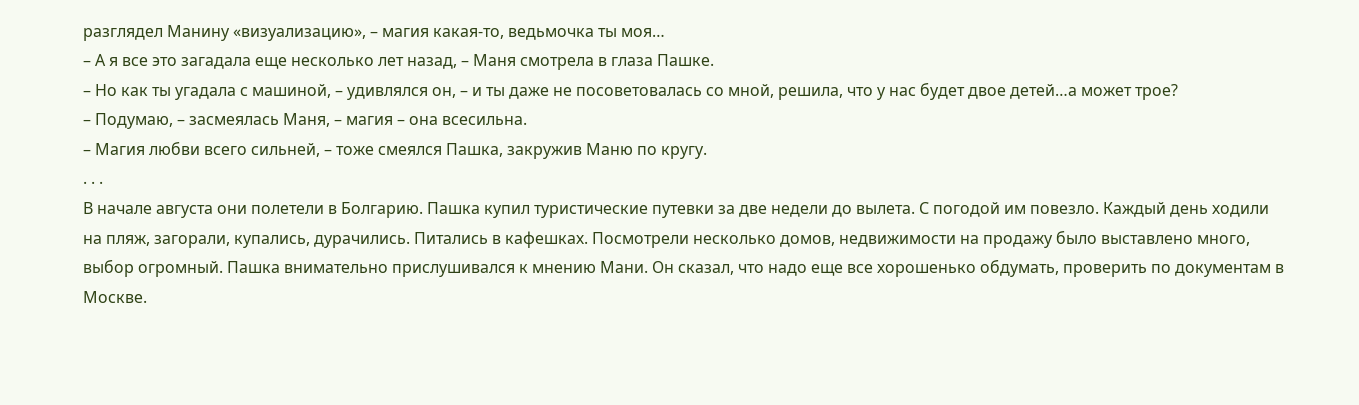разглядел Манину «визуализацию», – магия какая-то, ведьмочка ты моя…
– А я все это загадала еще несколько лет назад, – Маня смотрела в глаза Пашке.
– Но как ты угадала с машиной, – удивлялся он, – и ты даже не посоветовалась со мной, решила, что у нас будет двое детей…а может трое?
– Подумаю, – засмеялась Маня, – магия – она всесильна.
– Магия любви всего сильней, – тоже смеялся Пашка, закружив Маню по кругу.
. . .
В начале августа они полетели в Болгарию. Пашка купил туристические путевки за две недели до вылета. С погодой им повезло. Каждый день ходили на пляж, загорали, купались, дурачились. Питались в кафешках. Посмотрели несколько домов, недвижимости на продажу было выставлено много, выбор огромный. Пашка внимательно прислушивался к мнению Мани. Он сказал, что надо еще все хорошенько обдумать, проверить по документам в Москве.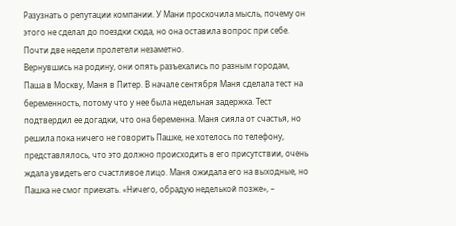Разузнать о репутации компании. У Мани проскочила мысль, почему он этого не сделал до поездки сюда, но она оставила вопрос при себе. Почти две недели пролетели незаметно.
Вернувшись на родину, они опять разъехались по разным городам, Паша в Москву, Маня в Питер. В начале сентября Маня сделала тест на беременность, потому что у нее была недельная задержка. Тест подтвердил ее догадки, что она беременна. Маня сияла от счастья, но решила пока ничего не говорить Пашке, не хотелось по телефону, представлялось, что это должно происходить в его присутствии, очень ждала увидеть его счастливое лицо. Маня ожидала его на выходные, но Пашка не смог приехать. «Ничего, обрадую неделькой позже», –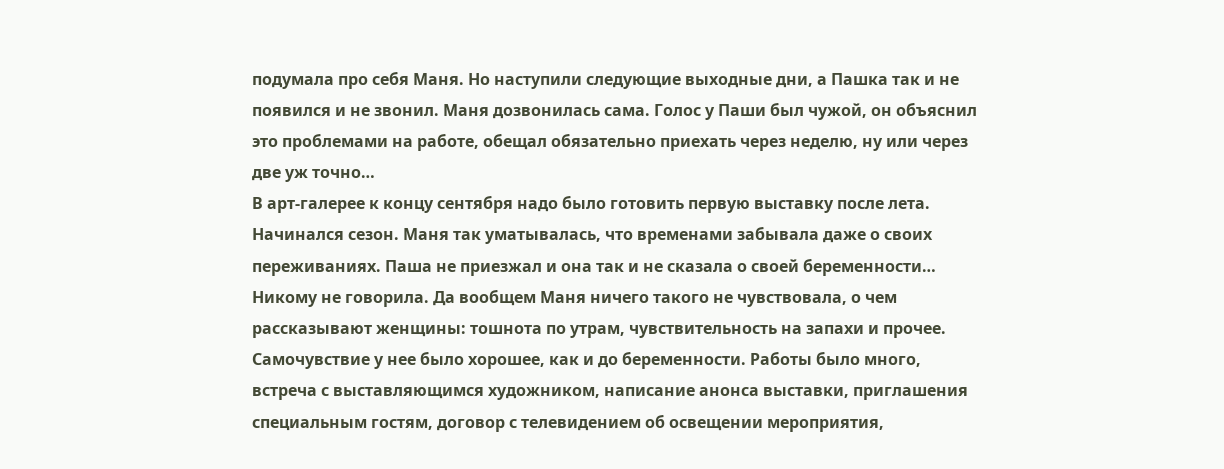подумала про себя Маня. Но наступили следующие выходные дни, а Пашка так и не появился и не звонил. Маня дозвонилась сама. Голос у Паши был чужой, он объяснил это проблемами на работе, обещал обязательно приехать через неделю, ну или через две уж точно…
В арт-галерее к концу сентября надо было готовить первую выставку после лета. Начинался сезон. Маня так уматывалась, что временами забывала даже о своих переживаниях. Паша не приезжал и она так и не сказала о своей беременности… Никому не говорила. Да вообщем Маня ничего такого не чувствовала, о чем рассказывают женщины: тошнота по утрам, чувствительность на запахи и прочее. Самочувствие у нее было хорошее, как и до беременности. Работы было много, встреча с выставляющимся художником, написание анонса выставки, приглашения специальным гостям, договор с телевидением об освещении мероприятия,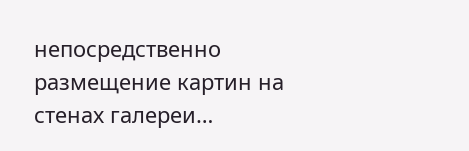непосредственно размещение картин на стенах галереи…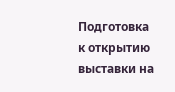Подготовка к открытию выставки на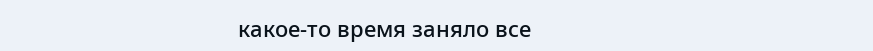какое-то время заняло все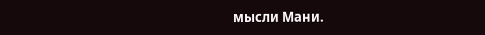мысли Мани.